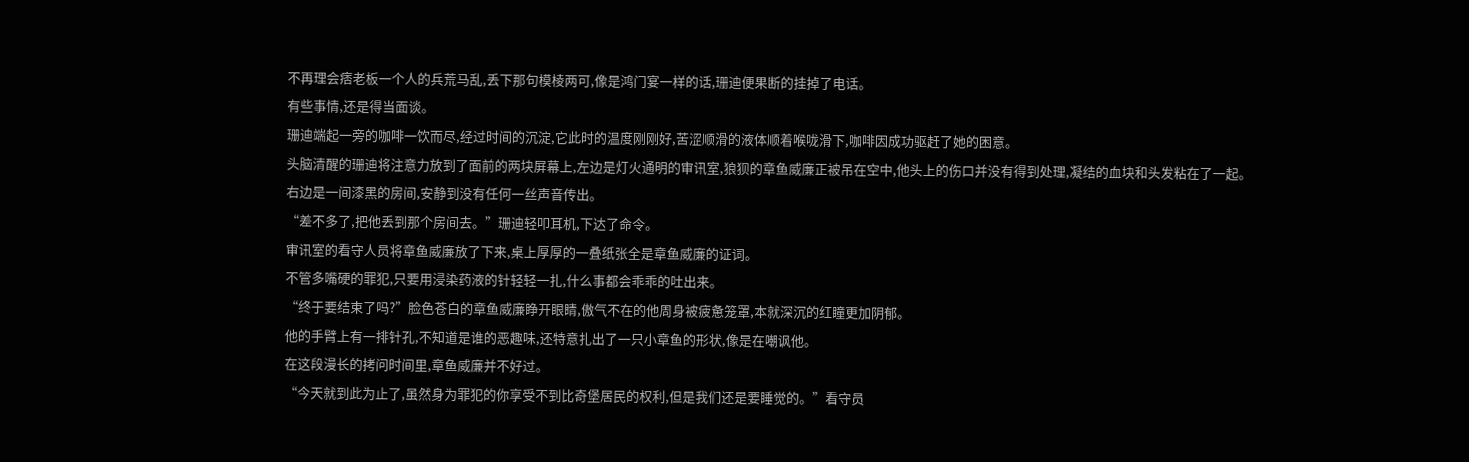不再理会痞老板一个人的兵荒马乱,丢下那句模棱两可,像是鸿门宴一样的话,珊迪便果断的挂掉了电话。
有些事情,还是得当面谈。
珊迪端起一旁的咖啡一饮而尽,经过时间的沉淀,它此时的温度刚刚好,苦涩顺滑的液体顺着喉咙滑下,咖啡因成功驱赶了她的困意。
头脑清醒的珊迪将注意力放到了面前的两块屏幕上,左边是灯火通明的审讯室,狼狈的章鱼威廉正被吊在空中,他头上的伤口并没有得到处理,凝结的血块和头发粘在了一起。
右边是一间漆黑的房间,安静到没有任何一丝声音传出。
“差不多了,把他丢到那个房间去。”珊迪轻叩耳机,下达了命令。
审讯室的看守人员将章鱼威廉放了下来,桌上厚厚的一叠纸张全是章鱼威廉的证词。
不管多嘴硬的罪犯,只要用浸染药液的针轻轻一扎,什么事都会乖乖的吐出来。
“终于要结束了吗?”脸色苍白的章鱼威廉睁开眼睛,傲气不在的他周身被疲惫笼罩,本就深沉的红瞳更加阴郁。
他的手臂上有一排针孔,不知道是谁的恶趣味,还特意扎出了一只小章鱼的形状,像是在嘲讽他。
在这段漫长的拷问时间里,章鱼威廉并不好过。
“今天就到此为止了,虽然身为罪犯的你享受不到比奇堡居民的权利,但是我们还是要睡觉的。”看守员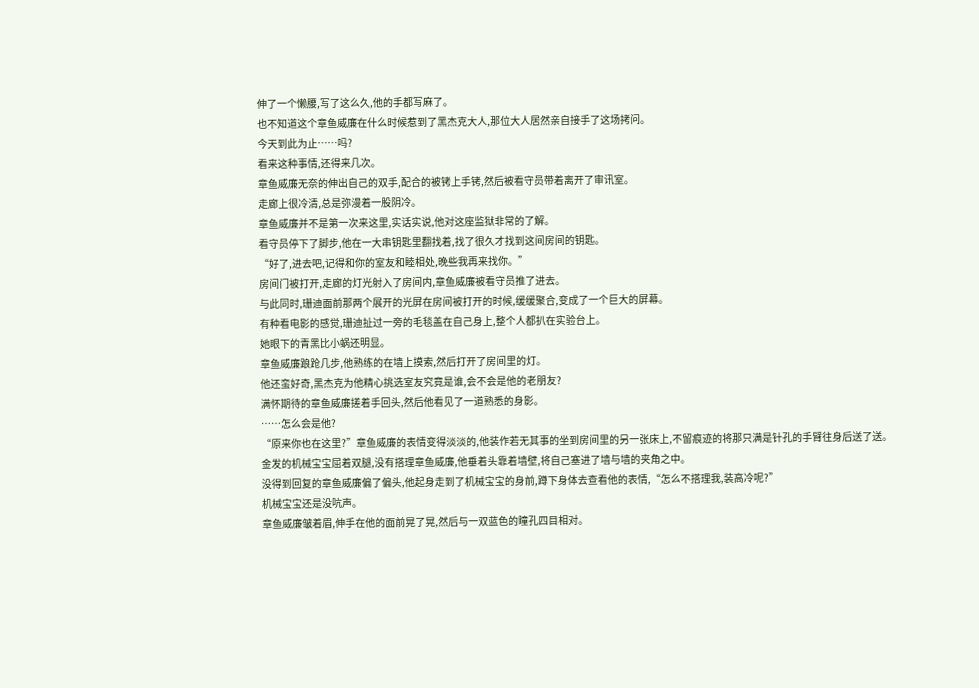伸了一个懒腰,写了这么久,他的手都写麻了。
也不知道这个章鱼威廉在什么时候惹到了黑杰克大人,那位大人居然亲自接手了这场拷问。
今天到此为止……吗?
看来这种事情,还得来几次。
章鱼威廉无奈的伸出自己的双手,配合的被铐上手铐,然后被看守员带着离开了审讯室。
走廊上很冷清,总是弥漫着一股阴冷。
章鱼威廉并不是第一次来这里,实话实说,他对这座监狱非常的了解。
看守员停下了脚步,他在一大串钥匙里翻找着,找了很久才找到这间房间的钥匙。
“好了,进去吧,记得和你的室友和睦相处,晚些我再来找你。”
房间门被打开,走廊的灯光射入了房间内,章鱼威廉被看守员推了进去。
与此同时,珊迪面前那两个展开的光屏在房间被打开的时候,缓缓聚合,变成了一个巨大的屏幕。
有种看电影的感觉,珊迪扯过一旁的毛毯盖在自己身上,整个人都扒在实验台上。
她眼下的青黑比小蜗还明显。
章鱼威廉踉跄几步,他熟练的在墙上摸索,然后打开了房间里的灯。
他还蛮好奇,黑杰克为他精心挑选室友究竟是谁,会不会是他的老朋友?
满怀期待的章鱼威廉搓着手回头,然后他看见了一道熟悉的身影。
……怎么会是他?
“原来你也在这里?”章鱼威廉的表情变得淡淡的,他装作若无其事的坐到房间里的另一张床上,不留痕迹的将那只满是针孔的手臂往身后送了送。
金发的机械宝宝屈着双腿,没有搭理章鱼威廉,他垂着头靠着墙壁,将自己塞进了墙与墙的夹角之中。
没得到回复的章鱼威廉偏了偏头,他起身走到了机械宝宝的身前,蹲下身体去查看他的表情,“怎么不搭理我,装高冷呢?”
机械宝宝还是没吭声。
章鱼威廉皱着眉,伸手在他的面前晃了晃,然后与一双蓝色的瞳孔四目相对。